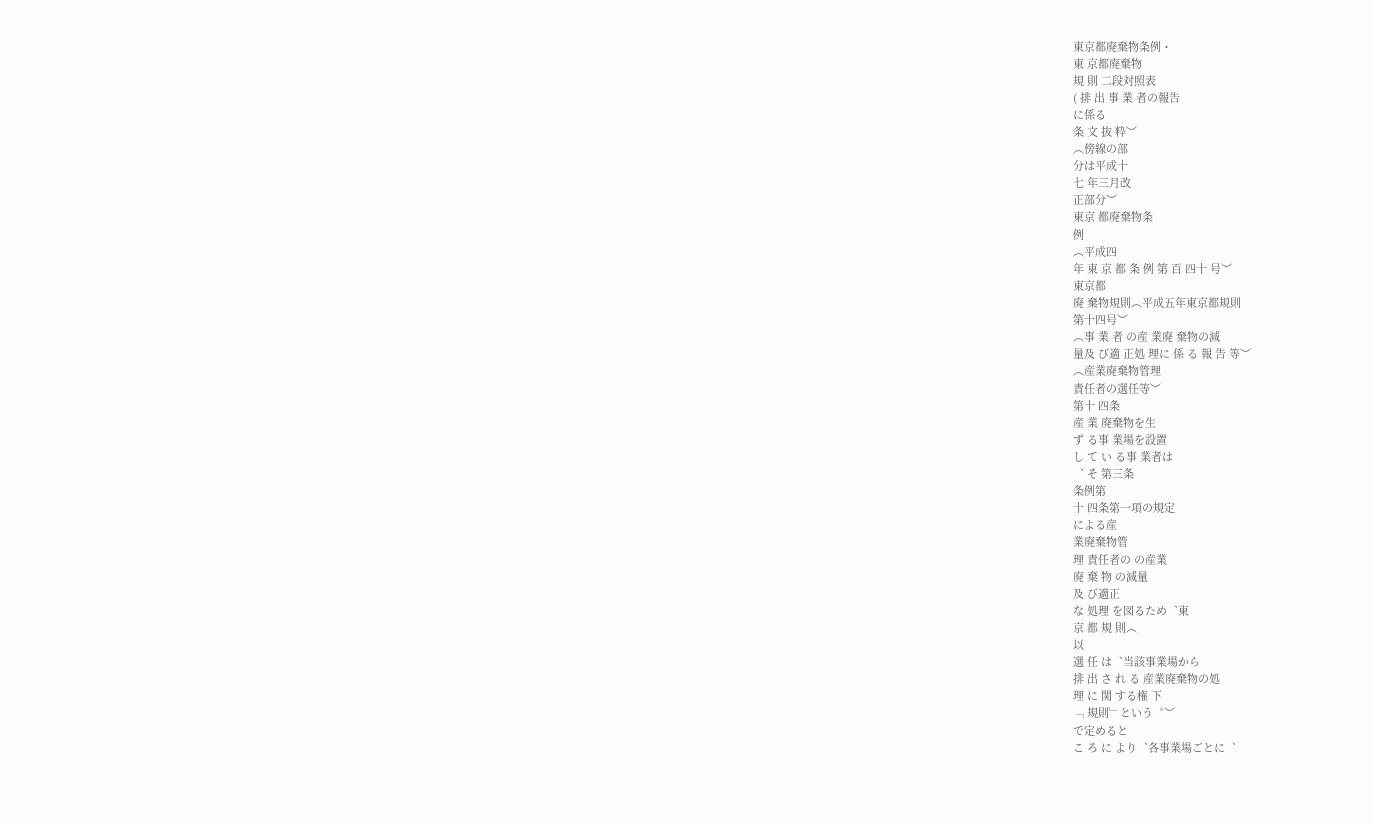東京都廃棄物条例・
東 京都廃棄物
規 則 二段対照表
( 排 出 事 業 者の報告
に係る
条 文 抜 粋︶
︵傍線の部
分は平成十
七 年三月改
正部分︶
東京 都廃棄物条
例
︵平成四
年 東 京 都 条 例 第 百 四十 号︶
東京都
廃 棄物規則︵平成五年東京都規則
第十四号︶
︵事 業 者 の産 業廃 棄物の減
量及 び適 正処 理に 係 る 報 告 等︶
︵産業廃棄物管理
責任者の選任等︶
第十 四条
産 業 廃棄物を生
ず る事 業場を設置
し て い る事 業者は
︑ そ 第三条
条例第
十 四条第一項の規定
による産
業廃棄物管
理 責任者の の産業
廃 棄 物 の減量
及 び適正
な 処理 を図るため︑東
京 都 規 則︵
以
選 任 は︑当該事業場から
排 出 さ れ る 産業廃棄物の処
理 に 関 する権 下
﹁ 規則﹂という︒︶
で定めると
こ ろ に より︑各事業場ごとに︑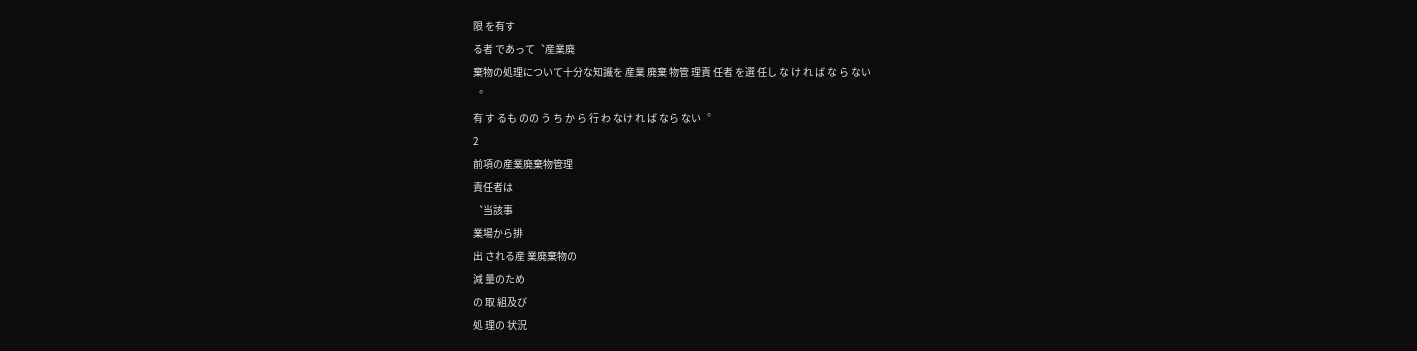限 を有す
る者 であって︑産業廃
棄物の処理について十分な知識を 産業 廃棄 物管 理責 任者 を選 任し な け れ ば な ら ない
︒
有 す るも のの う ち か ら 行 わ なけ れ ば なら ない︒
2
前項の産業廃棄物管理
責任者は
︑当該事
業場から排
出 される産 業廃棄物の
減 量のため
の 取 組及び
処 理の 状況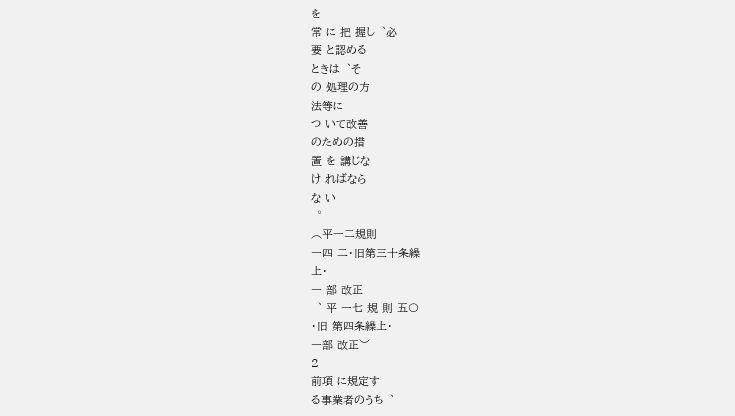を
常 に 把 握し︑必
要 と認める
ときは︑そ
の 処理の方
法等に
つ いて改善
のための措
置 を 講じな
け ればなら
な い
︒
︵平一二規則
一四 二・旧第三十条繰
上・
一 部 改正
︑ 平 一七 規 則 五〇
・旧 第四条繰上・
一部 改正︶
2
前項 に規定す
る事業者のうち︑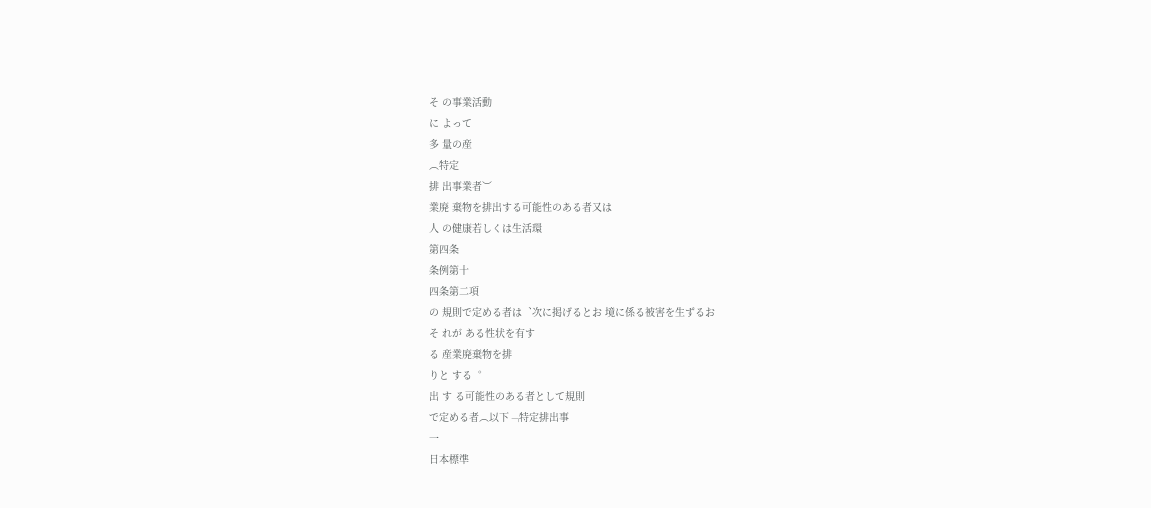そ の事業活動
に よって
多 量の産
︵特定
排 出事業者︶
業廃 棄物を排出する可能性のある者又は
人 の健康若しくは生活環
第四条
条例第十
四条第二項
の 規則で定める者は︑次に掲げるとお 境に係る被害を生ずるお
そ れが ある性状を有す
る 産業廃棄物を排
りと する︒
出 す る可能性のある者として規則
で定める者︵以下﹁特定排出事
一
日本標準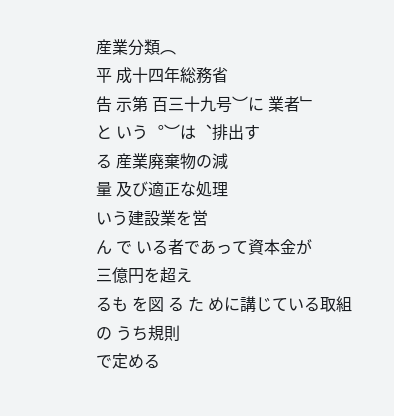産業分類︵
平 成十四年総務省
告 示第 百三十九号︶に 業者﹂
と いう︒︶は︑排出す
る 産業廃棄物の減
量 及び適正な処理
いう建設業を営
ん で いる者であって資本金が
三億円を超え
るも を図 る た めに講じている取組
の うち規則
で定める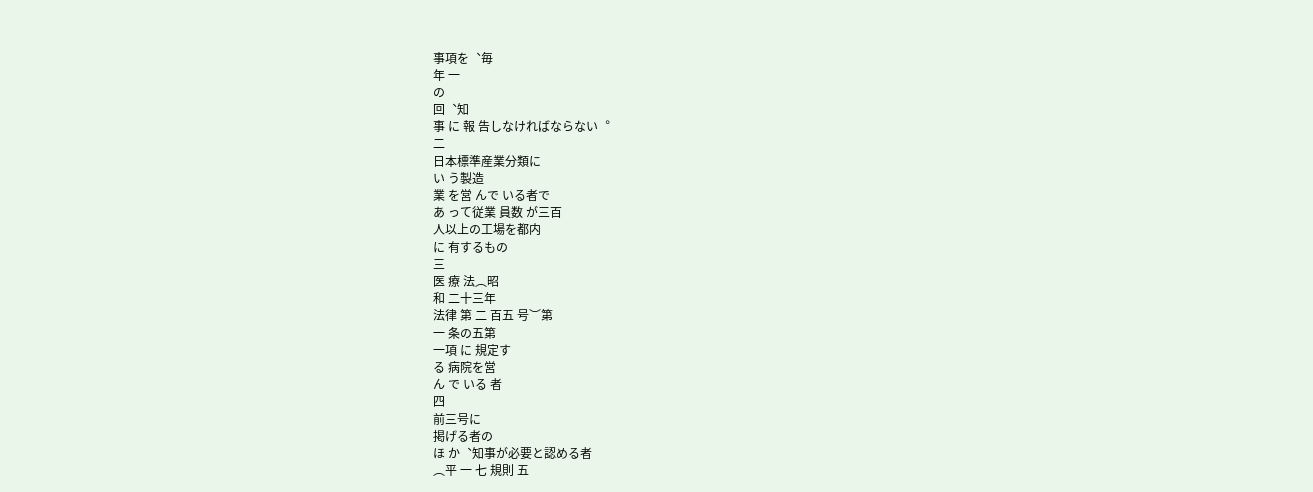事項を︑毎
年 一
の
回︑知
事 に 報 告しなければならない︒
二
日本標準産業分類に
い う製造
業 を営 んで いる者で
あ って従業 員数 が三百
人以上の工場を都内
に 有するもの
三
医 療 法︵昭
和 二十三年
法律 第 二 百五 号︶第
一 条の五第
一項 に 規定す
る 病院を営
ん で いる 者
四
前三号に
掲げる者の
ほ か︑知事が必要と認める者
︵平 一 七 規則 五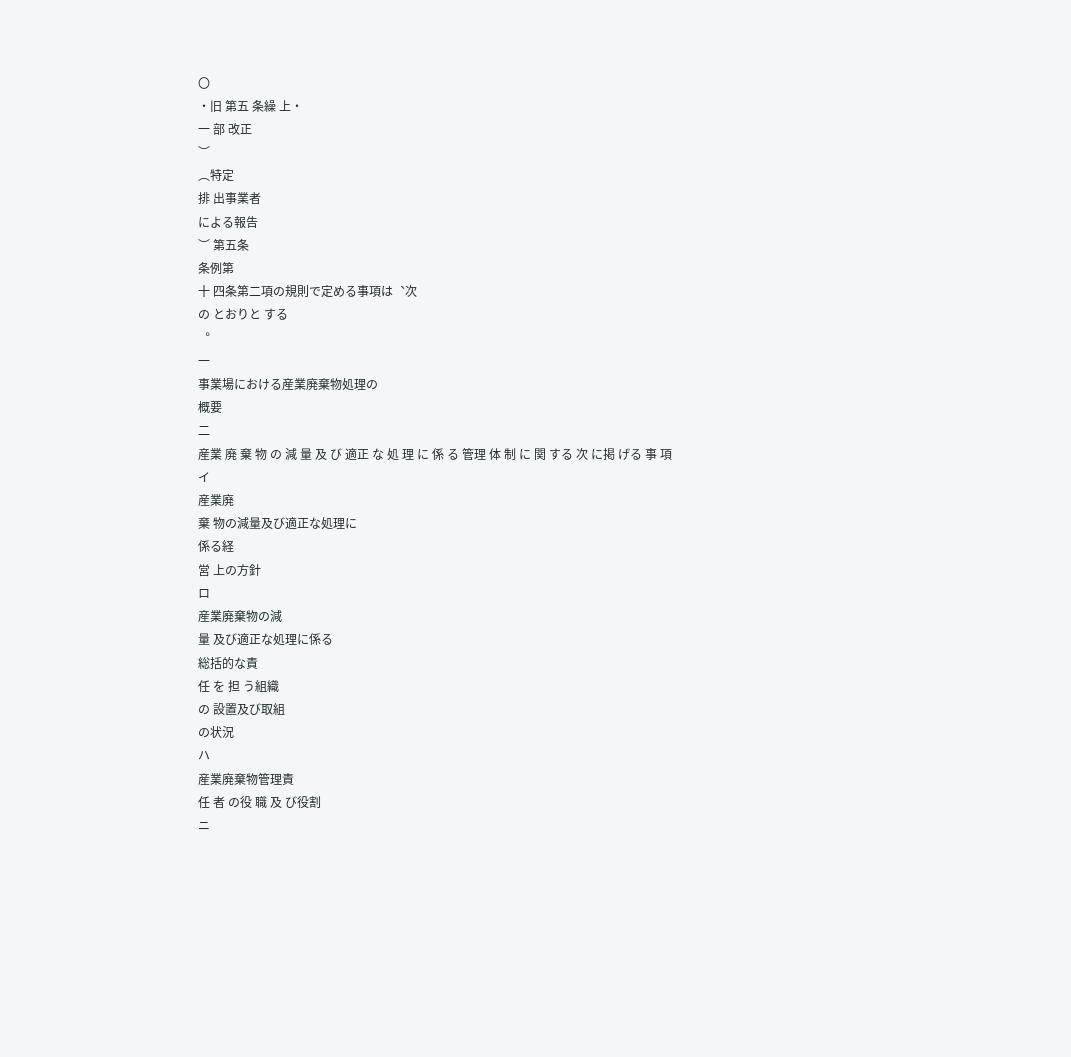〇
・旧 第五 条繰 上・
一 部 改正
︶
︵特定
排 出事業者
による報告
︶ 第五条
条例第
十 四条第二項の規則で定める事項は︑次
の とおりと する
︒
一
事業場における産業廃棄物処理の
概要
二
産業 廃 棄 物 の 減 量 及 び 適正 な 処 理 に 係 る 管理 体 制 に 関 する 次 に掲 げる 事 項
イ
産業廃
棄 物の減量及び適正な処理に
係る経
営 上の方針
ロ
産業廃棄物の減
量 及び適正な処理に係る
総括的な責
任 を 担 う組織
の 設置及び取組
の状況
ハ
産業廃棄物管理責
任 者 の役 職 及 び役割
ニ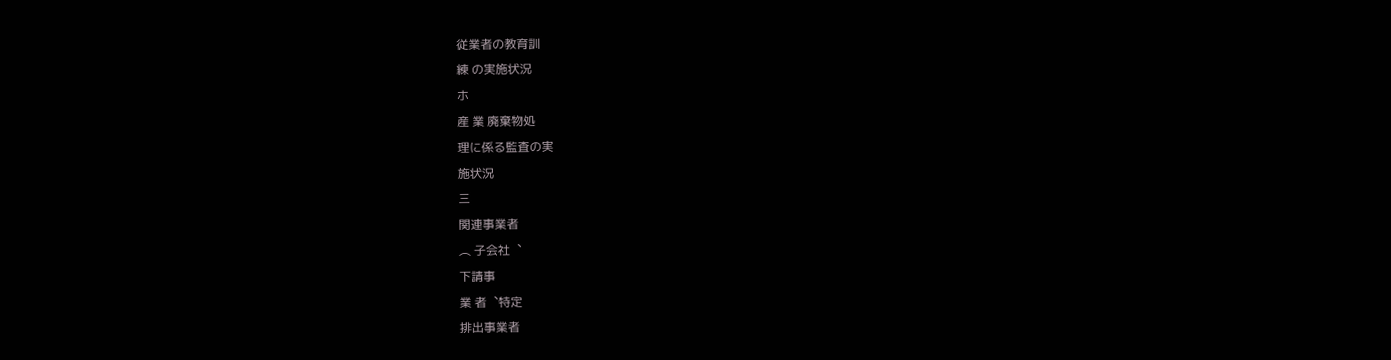従業者の教育訓
練 の実施状況
ホ
産 業 廃棄物処
理に係る監査の実
施状況
三
関連事業者
︵ 子会社︑
下請事
業 者︑特定
排出事業者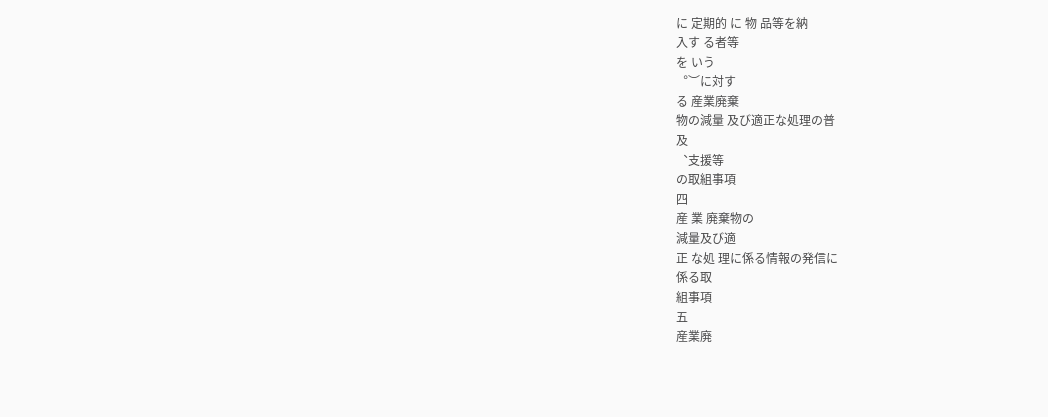に 定期的 に 物 品等を納
入す る者等
を いう
︒︶に対す
る 産業廃棄
物の減量 及び適正な処理の普
及
︑支援等
の取組事項
四
産 業 廃棄物の
減量及び適
正 な処 理に係る情報の発信に
係る取
組事項
五
産業廃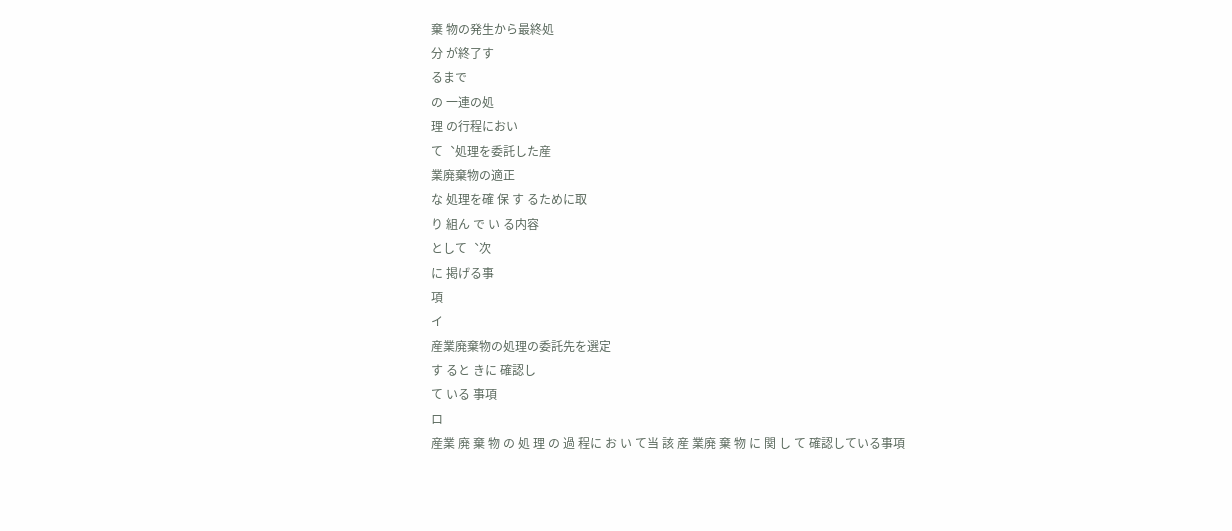棄 物の発生から最終処
分 が終了す
るまで
の 一連の処
理 の行程におい
て︑処理を委託した産
業廃棄物の適正
な 処理を確 保 す るために取
り 組ん で い る内容
として︑次
に 掲げる事
項
イ
産業廃棄物の処理の委託先を選定
す ると きに 確認し
て いる 事項
ロ
産業 廃 棄 物 の 処 理 の 過 程に お い て当 該 産 業廃 棄 物 に 関 し て 確認している事項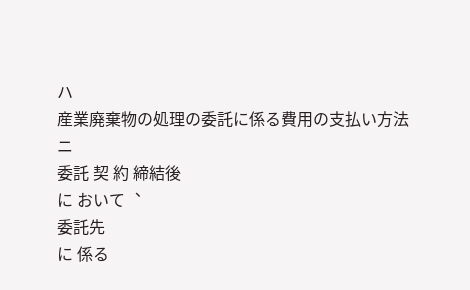ハ
産業廃棄物の処理の委託に係る費用の支払い方法
ニ
委託 契 約 締結後
に おいて︑
委託先
に 係る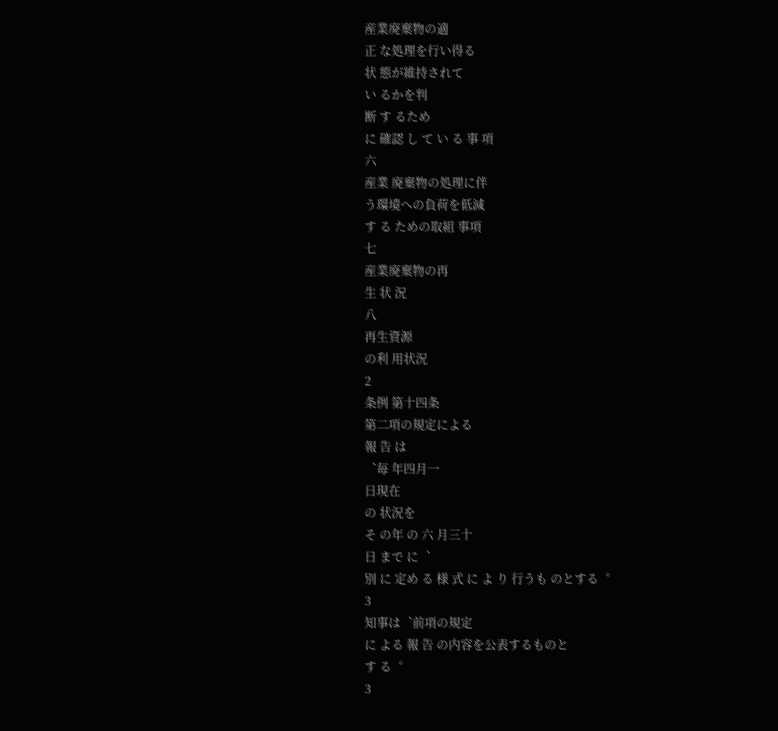産業廃棄物の適
正 な処理を行い得る
状 態が維持されて
い るかを判
断 す るため
に 確認 し て い る 事 項
六
産業 廃棄物の処理に伴
う環境への負荷を低減
す る ための取組 事項
七
産業廃棄物の再
生 状 況
八
再生資源
の利 用状況
2
条例 第十四条
第二項の規定による
報 告 は
︑毎 年四月一
日現在
の 状況を
そ の年 の 六 月三十
日 まで に︑
別 に 定め る 様 式 に よ り 行うも のとする︒
3
知事は︑前項の規定
に よる 報 告 の内容を公表するものと
す る︒
3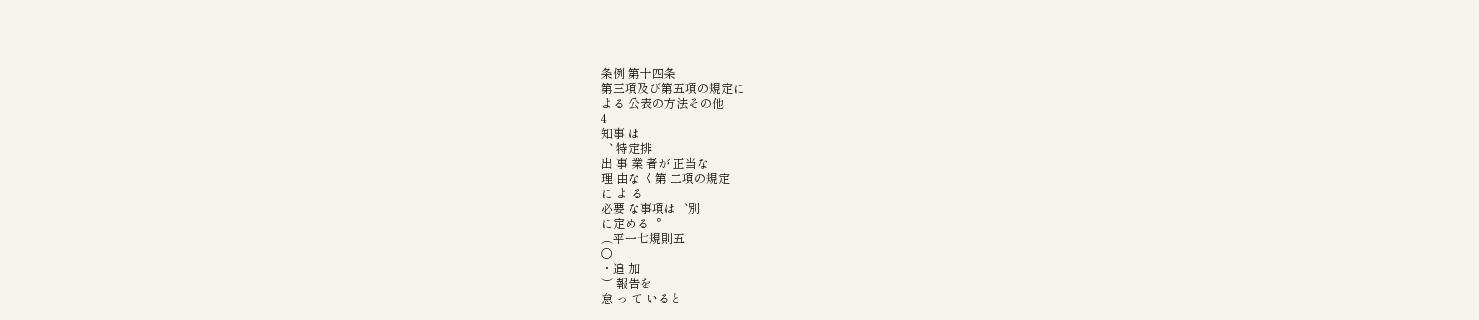条例 第十四条
第三項及び第五項の規定に
よる 公表の方法その他
4
知事 は
︑ 特定排
出 事 業 者が 正当な
理 由な く第 二項の規定
に よ る
必要 な事項は︑別
に定める︒
︵平一七規則五
〇
・追 加
︶ 報告を
怠 っ て いると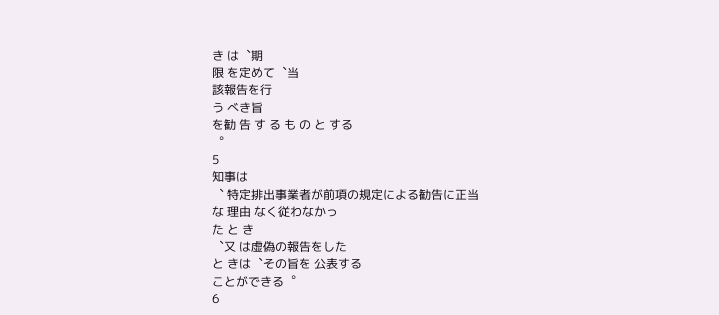き は︑期
限 を定めて︑当
該報告を行
う べき旨
を勧 告 す る も の と する
︒
5
知事は
︑ 特定排出事業者が前項の規定による勧告に正当
な 理由 なく従わなかっ
た と き
︑又 は虚偽の報告をした
と きは︑その旨を 公表する
ことができる︒
6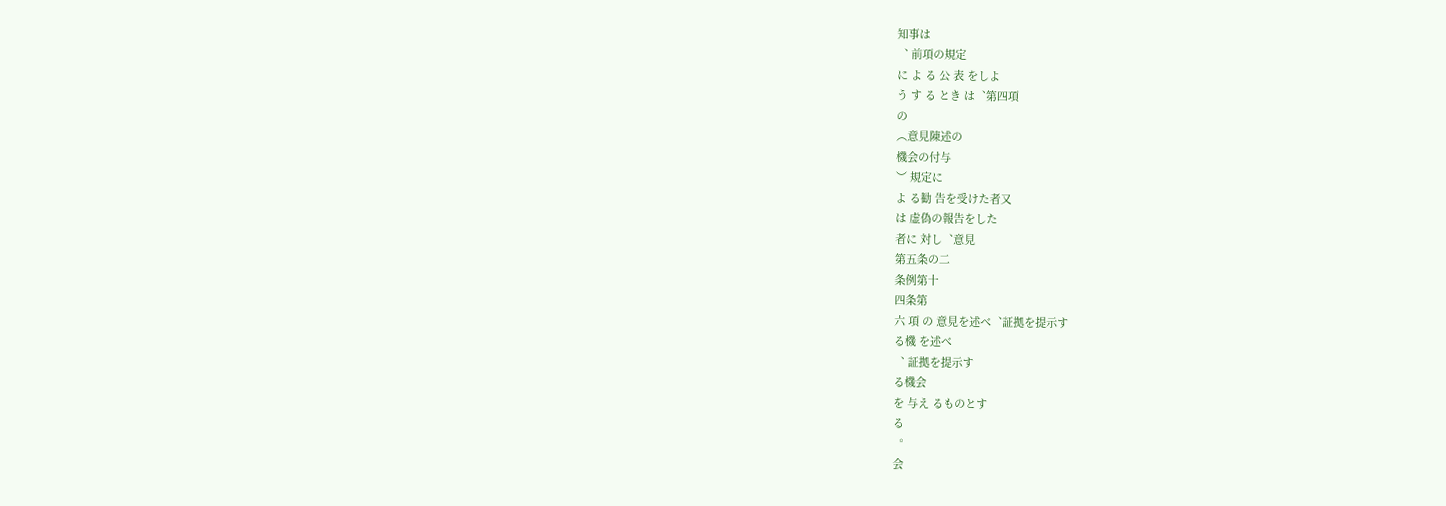知事は
︑ 前項の規定
に よ る 公 表 をしよ
う す る とき は︑第四項
の
︵意見陳述の
機会の付与
︶ 規定に
よ る勧 告を受けた者又
は 虚偽の報告をした
者に 対し︑意見
第五条の二
条例第十
四条第
六 項 の 意見を述べ︑証拠を提示す
る機 を述べ
︑ 証拠を提示す
る機会
を 与え るものとす
る
︒
会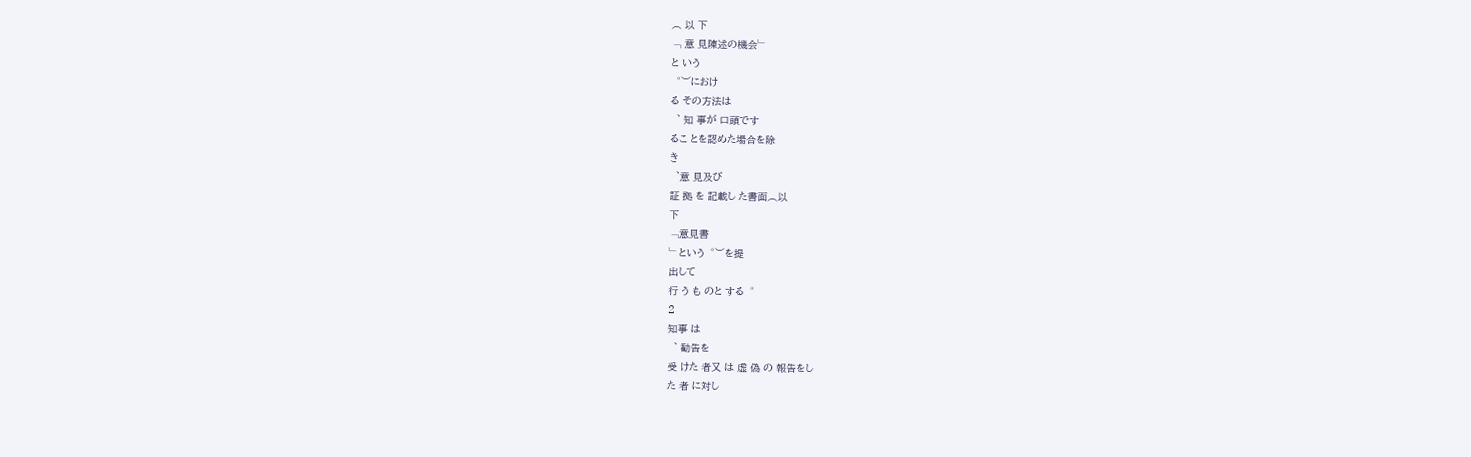︵ 以 下
﹁ 意 見陳述の機会﹂
と いう
︒︶におけ
る その方法は
︑ 知 事が 口頭です
るこ とを認めた場合を除
き
︑意 見及び
証 拠 を 記載し た書面︵以
下
﹁意見書
﹂という︒︶を提
出して
行 う も のと する︒
2
知事 は
︑ 勧告を
受 けた 者又 は 虚 偽 の 報告をし
た 者 に対し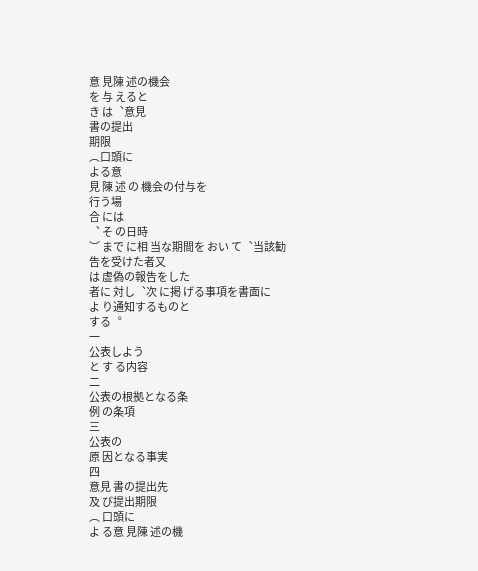意 見陳 述の機会
を 与 えると
き は︑意見
書の提出
期限
︵口頭に
よる意
見 陳 述 の 機会の付与を
行う場
合 には
︑ そ の日時
︶ まで に相 当な期間を おい て︑当該勧
告を受けた者又
は 虚偽の報告をした
者に 対し︑次 に掲 げる事項を書面に
よ り通知するものと
する︒
一
公表しよう
と す る内容
二
公表の根拠となる条
例 の条項
三
公表の
原 因となる事実
四
意見 書の提出先
及 び提出期限
︵ 口頭に
よ る意 見陳 述の機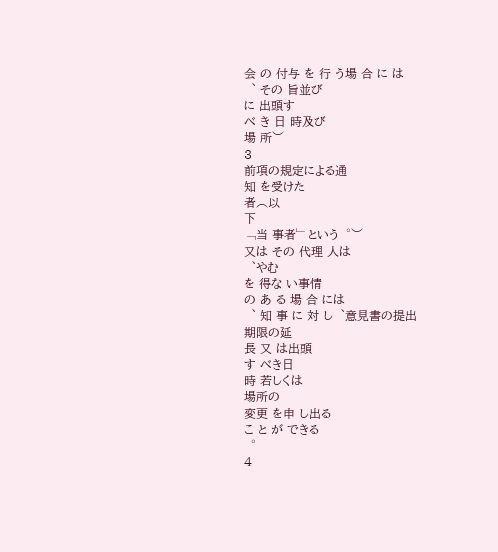会 の 付与 を 行 う場 合 に は
︑ その 旨並び
に 出頭す
べ き 日 時及び
場 所︶
3
前項の規定による通
知 を受けた
者︵以
下
﹁当 事者﹂という︒︶
又は その 代理 人は
︑やむ
を 得な い事情
の あ る 場 合 には
︑ 知 事 に 対 し︑意見書の提出
期限の延
長 又 は出頭
す べき日
時 若しくは
場所の
変更 を申 し出る
こ と が できる
︒
4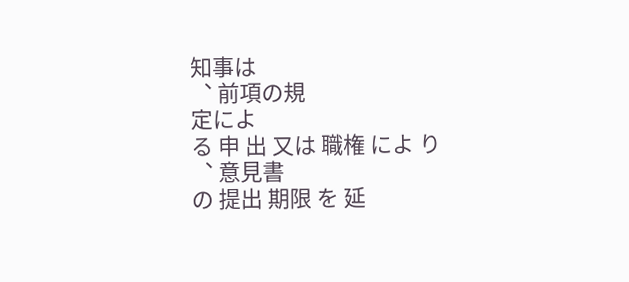知事は
︑ 前項の規
定によ
る 申 出 又は 職権 によ り
︑ 意見書
の 提出 期限 を 延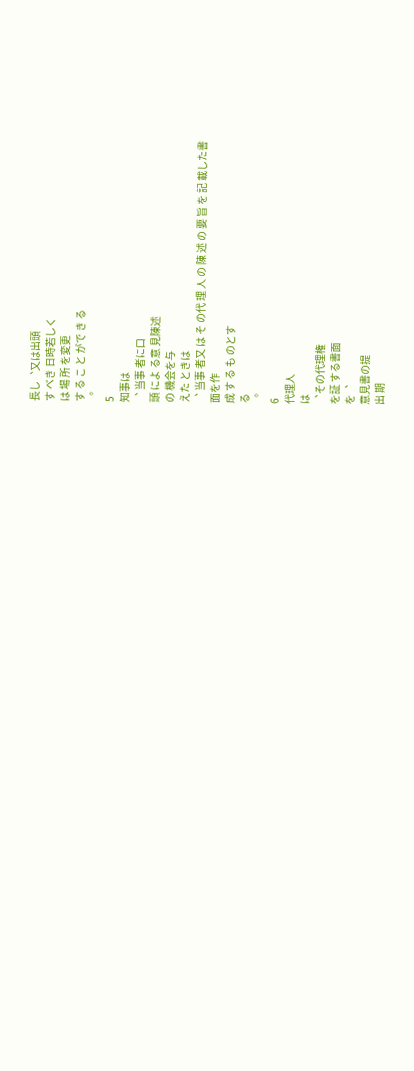長し︑又は出頭
す べき 日時若しく
は 場 所 を変更
す る こ と がで き る
︒
5
知事は
︑ 当事 者に口
頭 によ る意 見陳述
の 機会を与
えた ときは
︑ 当事 者又 は そ の代 理 人 の 陳 述 の 要 旨 を 記 載した書
面を作
成 す る も のとす
る
︒
6
代理人
は
︑その代理権
を証 する書面
を︑
意見書の提
出 期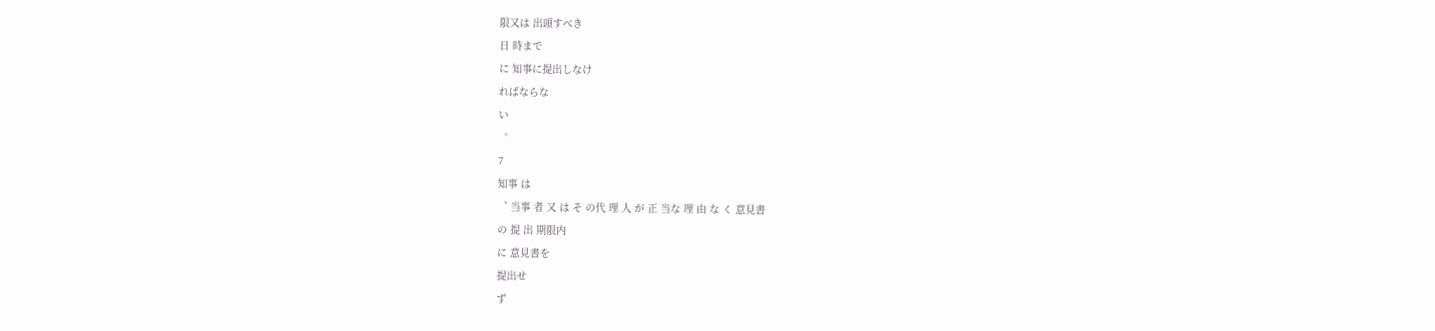限又は 出頭すべき
日 時まで
に 知事に提出しなけ
ればならな
い
︒
7
知事 は
︑ 当事 者 又 は そ の代 理 人 が 正 当な 理 由 な く 意見書
の 提 出 期限内
に 意見書を
提出せ
ず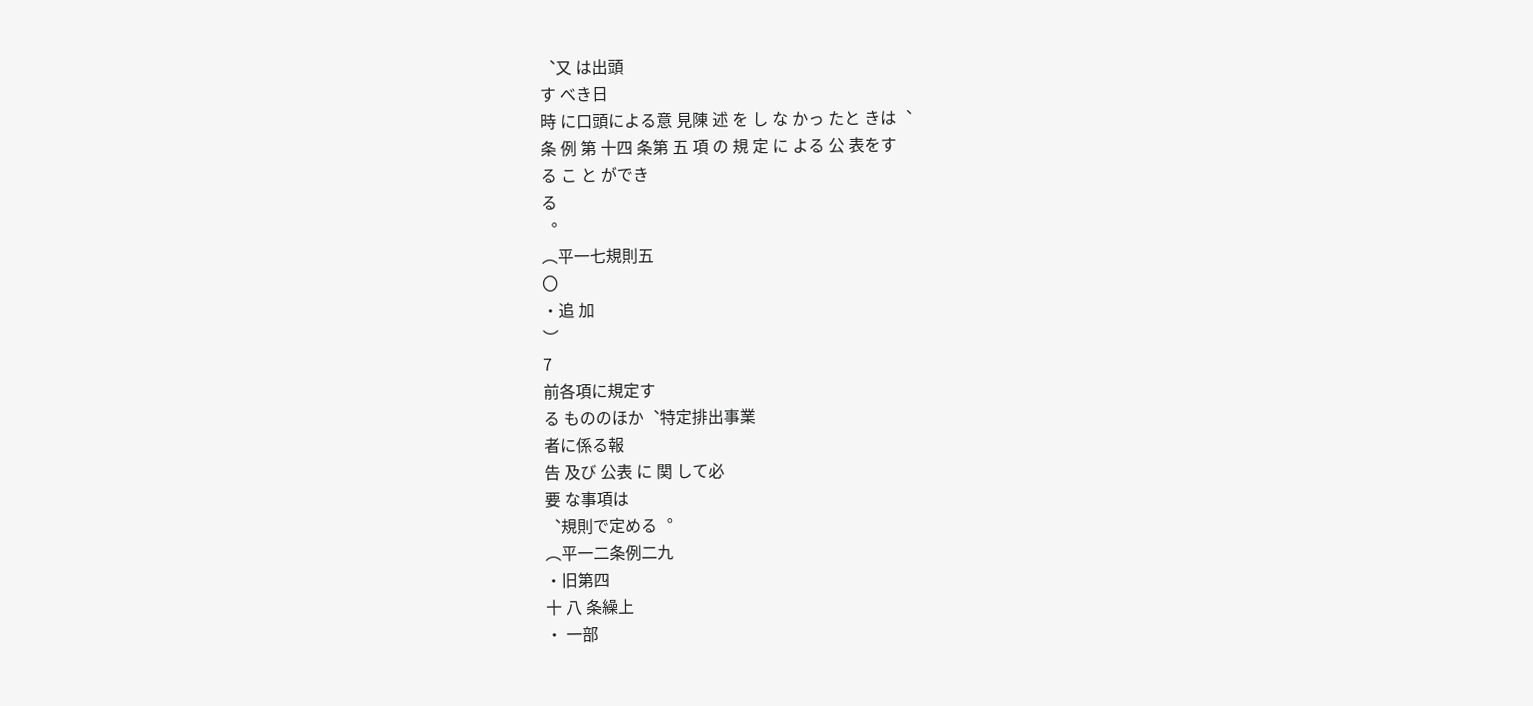︑又 は出頭
す べき日
時 に口頭による意 見陳 述 を し な かっ たと きは︑
条 例 第 十四 条第 五 項 の 規 定 に よる 公 表をす
る こ と ができ
る
︒
︵平一七規則五
〇
・追 加
︶
7
前各項に規定す
る もののほか︑特定排出事業
者に係る報
告 及び 公表 に 関 して必
要 な事項は
︑規則で定める︒
︵平一二条例二九
・旧第四
十 八 条繰上
・ 一部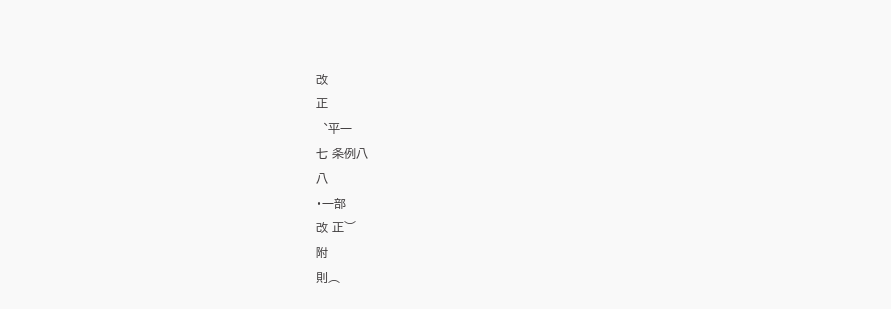改
正
︑平一
七 条例八
八
・一部
改 正︶
附
則︵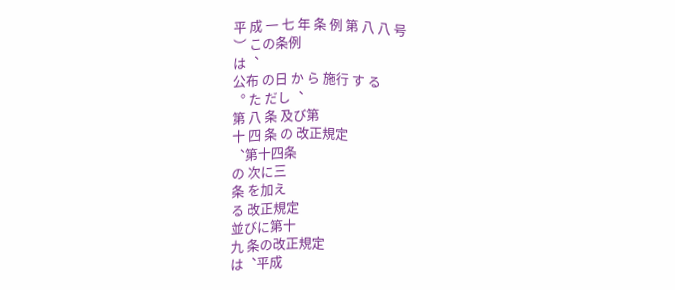平 成 一 七 年 条 例 第 八 八 号
︶ この条例
は︑
公布 の日 か ら 施行 す る
︒ た だし︑
第 八 条 及び第
十 四 条 の 改正規定
︑第十四条
の 次に三
条 を加え
る 改正規定
並びに第十
九 条の改正規定
は︑平成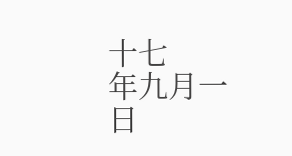十七
年九月一日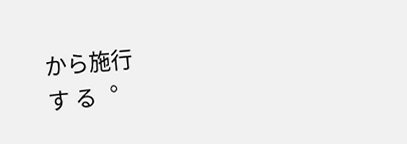から施行
す る︒